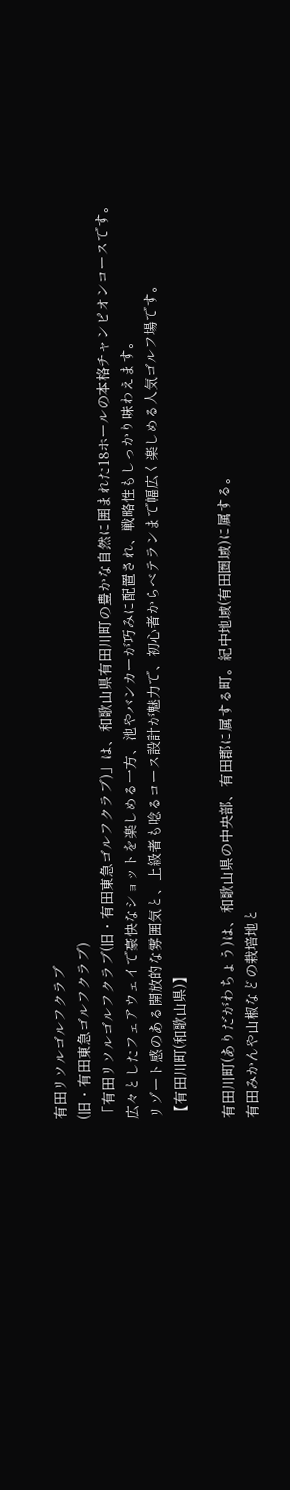有田リソルゴルフクラブ
(旧・有田東急ゴルフクラブ)
「有田リソルゴルフクラブ(旧・有田東急ゴルフクラブ)」は、和歌山県有田川町の豊かな自然に囲まれた18ホールの本格チャンピオンコースです。
広々としたフェアウェイで豪快なショットを楽しめる一方、池やバンカーが巧みに配置され、戦略性もしっかり味わえます。
リゾート感のある開放的な雰囲気と、上級者も唸るコース設計が魅力で、初心者からベテランまで幅広く楽しめる人気ゴルフ場です。
【有田川町(和歌山県)】

有田川町(ありだがわちょう)は、和歌山県の中央部、有田郡に属する町。紀中地域(有田圏域)に属する。
有田みかんや山椒などの栽培地と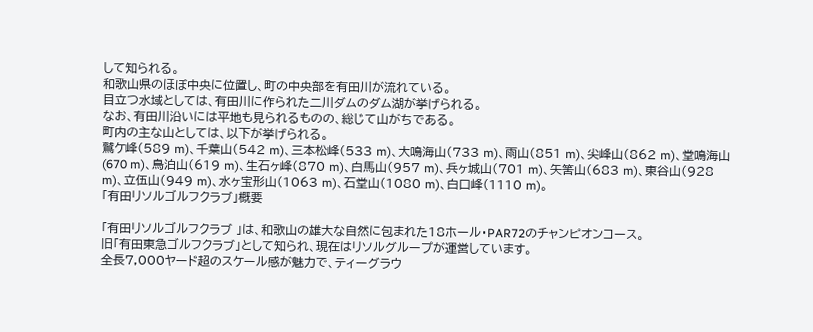して知られる。
和歌山県のほぼ中央に位置し、町の中央部を有田川が流れている。
目立つ水域としては、有田川に作られた二川ダムのダム湖が挙げられる。
なお、有田川沿いには平地も見られるものの、総じて山がちである。
町内の主な山としては、以下が挙げられる。
鷲ケ峰(589 m)、千葉山(542 m)、三本松峰(533 m)、大鳴海山(733 m)、雨山(851 m)、尖峰山(862 m)、堂鳴海山(670 m)、鳥泊山(619 m)、生石ヶ峰(870 m)、白馬山(957 m)、兵ヶ城山(701 m)、矢筈山(683 m)、東谷山(928 m)、立伍山(949 m)、水ヶ宝形山(1063 m)、石堂山(1080 m)、白口峰(1110 m)。
「有田リソルゴルフクラブ」概要

「有田リソルゴルフクラブ 」は、和歌山の雄大な自然に包まれた18ホール・PAR72のチャンピオンコース。
旧「有田東急ゴルフクラブ」として知られ、現在はリソルグループが運営しています。
全長7,000ヤード超のスケール感が魅力で、ティーグラウ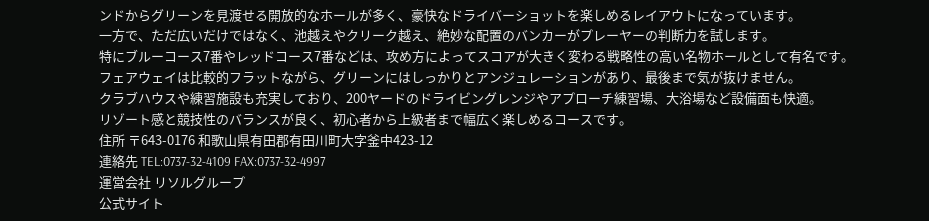ンドからグリーンを見渡せる開放的なホールが多く、豪快なドライバーショットを楽しめるレイアウトになっています。
一方で、ただ広いだけではなく、池越えやクリーク越え、絶妙な配置のバンカーがプレーヤーの判断力を試します。
特にブルーコース7番やレッドコース7番などは、攻め方によってスコアが大きく変わる戦略性の高い名物ホールとして有名です。
フェアウェイは比較的フラットながら、グリーンにはしっかりとアンジュレーションがあり、最後まで気が抜けません。
クラブハウスや練習施設も充実しており、200ヤードのドライビングレンジやアプローチ練習場、大浴場など設備面も快適。
リゾート感と競技性のバランスが良く、初心者から上級者まで幅広く楽しめるコースです。
住所 〒643-0176 和歌山県有田郡有田川町大字釜中423-12
連絡先 TEL:0737-32-4109 FAX:0737-32-4997
運営会社 リソルグループ
公式サイト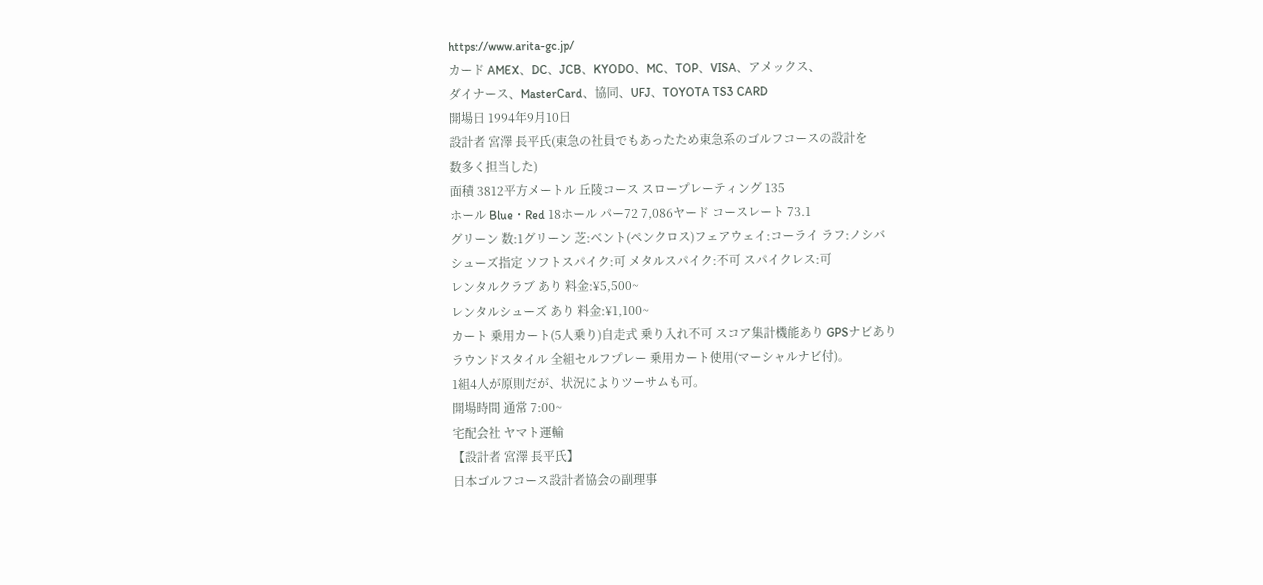https://www.arita-gc.jp/
カード AMEX、DC、JCB、KYODO、MC、TOP、VISA、アメックス、
ダイナース、MasterCard、協同、UFJ、TOYOTA TS3 CARD
開場日 1994年9月10日
設計者 宮澤 長平氏(東急の社員でもあったため東急系のゴルフコースの設計を
数多く担当した)
面積 3812平方メートル 丘陵コース スロープレーティング 135
ホール Blue・Red 18ホール パー72 7,086ヤード コースレート 73.1
グリーン 数:1グリーン 芝:ベント(ペンクロス)フェアウェイ:コーライ ラフ:ノシバ
シューズ指定 ソフトスパイク:可 メタルスパイク:不可 スパイクレス:可
レンタルクラブ あり 料金:¥5,500~
レンタルシューズ あり 料金:¥1,100~
カート 乗用カート(5人乗り)自走式 乗り入れ不可 スコア集計機能あり GPSナビあり
ラウンドスタイル 全組セルフプレー 乗用カート使用(マーシャルナビ付)。
1組4人が原則だが、状況によりツーサムも可。
開場時間 通常 7:00~
宅配会社 ヤマト運輸
【設計者 宮澤 長平氏】
日本ゴルフコース設計者協会の副理事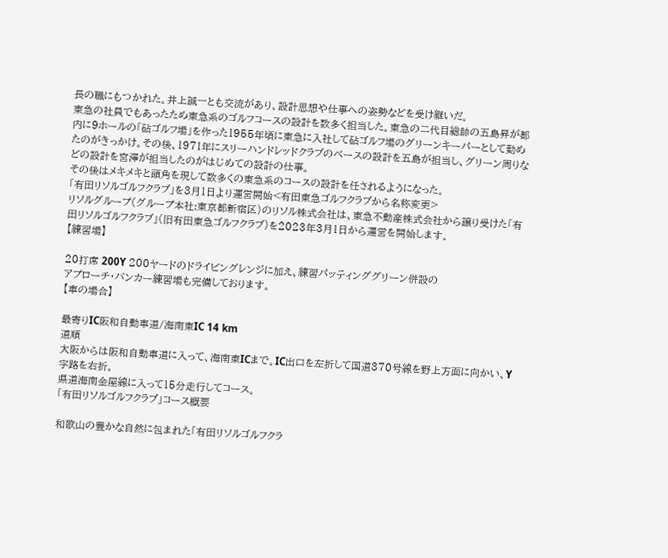長の職にもつかれた。井上誠一とも交流があり、設計思想や仕事への姿勢などを受け継いだ。
東急の社員でもあったため東急系のゴルフコースの設計を数多く担当した。東急の二代目総帥の五島昇が都内に9ホールの「砧ゴルフ場」を作った1955年頃に東急に入社して砧ゴルフ場のグリーンキーパーとして勤めたのがきっかけ。その後、1971年にスリーハンドレッドクラブのベースの設計を五島が担当し、グリーン周りなどの設計を宮澤が担当したのがはじめての設計の仕事。
その後はメキメキと頭角を現して数多くの東急系のコースの設計を任されるようになった。
「有田リソルゴルフクラブ」を3月1日より運営開始<有田東急ゴルフクラブから名称変更>
リソルグループ(グループ本社:東京都新宿区)のリソル株式会社は、東急不動産株式会社から譲り受けた「有田リソルゴルフクラブ」(旧有田東急ゴルフクラブ)を2023年3月1日から運営を開始します。
【練習場】

20打席 200Y 200ヤードのドライビングレンジに加え、練習パッティンググリーン併設の
アプローチ・バンカー練習場も完備しております。
【車の場合】

最寄りIC阪和自動車道/海南東IC 14 km
道順
大阪からは阪和自動車道に入って、海南東ICまで。IC出口を左折して国道370号線を野上方面に向かい、Y字路を右折。
県道海南金屋線に入って15分走行してコース。
「有田リソルゴルフクラブ」コース概要

和歌山の豊かな自然に包まれた「有田リソルゴルフクラ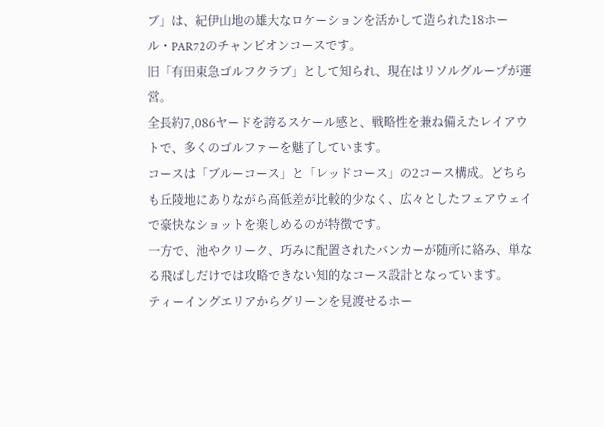ブ」は、紀伊山地の雄大なロケーションを活かして造られた18ホール・PAR72のチャンピオンコースです。
旧「有田東急ゴルフクラブ」として知られ、現在はリソルグループが運営。
全長約7,086ヤードを誇るスケール感と、戦略性を兼ね備えたレイアウトで、多くのゴルファーを魅了しています。
コースは「ブルーコース」と「レッドコース」の2コース構成。どちらも丘陵地にありながら高低差が比較的少なく、広々としたフェアウェイで豪快なショットを楽しめるのが特徴です。
一方で、池やクリーク、巧みに配置されたバンカーが随所に絡み、単なる飛ばしだけでは攻略できない知的なコース設計となっています。
ティーイングエリアからグリーンを見渡せるホー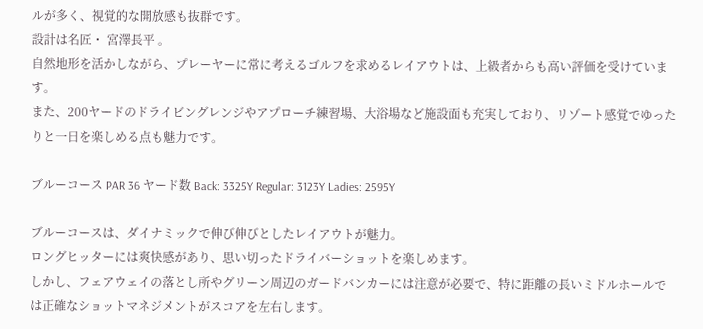ルが多く、視覚的な開放感も抜群です。
設計は名匠・ 宮澤長平 。
自然地形を活かしながら、プレーヤーに常に考えるゴルフを求めるレイアウトは、上級者からも高い評価を受けています。
また、200ヤードのドライビングレンジやアプローチ練習場、大浴場など施設面も充実しており、リゾート感覚でゆったりと一日を楽しめる点も魅力です。

ブルーコース PAR 36 ヤード数 Back: 3325Y Regular: 3123Y Ladies: 2595Y

ブルーコースは、ダイナミックで伸び伸びとしたレイアウトが魅力。
ロングヒッターには爽快感があり、思い切ったドライバーショットを楽しめます。
しかし、フェアウェイの落とし所やグリーン周辺のガードバンカーには注意が必要で、特に距離の長いミドルホールでは正確なショットマネジメントがスコアを左右します。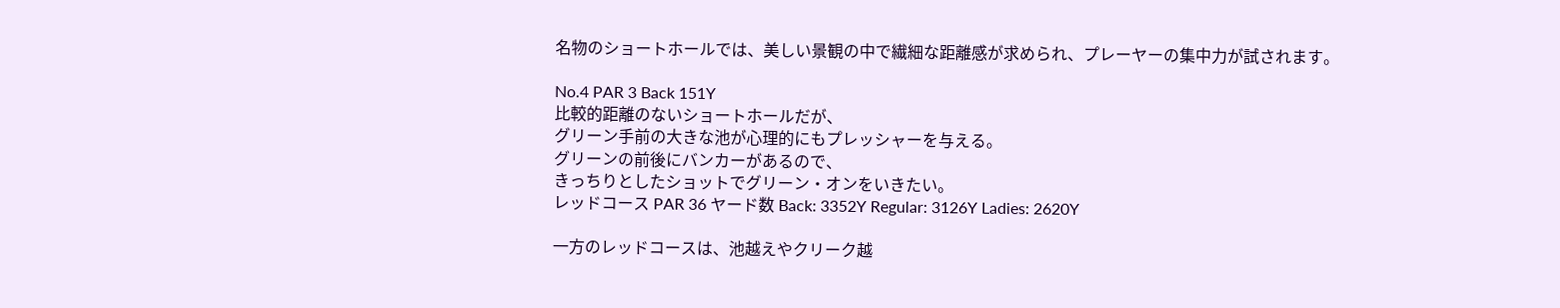名物のショートホールでは、美しい景観の中で繊細な距離感が求められ、プレーヤーの集中力が試されます。

No.4 PAR 3 Back 151Y
比較的距離のないショートホールだが、
グリーン手前の大きな池が心理的にもプレッシャーを与える。
グリーンの前後にバンカーがあるので、
きっちりとしたショットでグリーン・オンをいきたい。
レッドコース PAR 36 ヤード数 Back: 3352Y Regular: 3126Y Ladies: 2620Y

一方のレッドコースは、池越えやクリーク越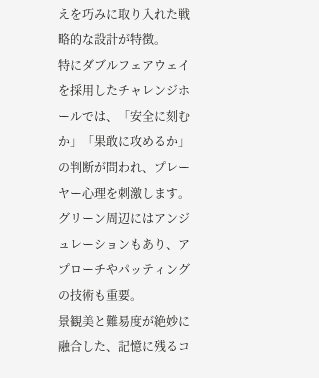えを巧みに取り入れた戦略的な設計が特徴。
特にダブルフェアウェイを採用したチャレンジホールでは、「安全に刻むか」「果敢に攻めるか」の判断が問われ、プレーヤー心理を刺激します。
グリーン周辺にはアンジュレーションもあり、アプローチやパッティングの技術も重要。
景観美と難易度が絶妙に融合した、記憶に残るコ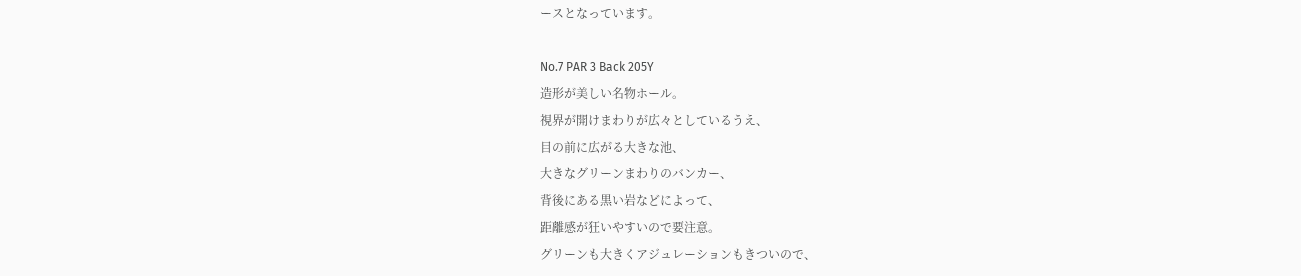ースとなっています。

No.7 PAR 3 Back 205Y
造形が美しい名物ホール。
視界が開けまわりが広々としているうえ、
目の前に広がる大きな池、
大きなグリーンまわりのバンカー、
背後にある黒い岩などによって、
距離感が狂いやすいので要注意。
グリーンも大きくアジュレーションもきついので、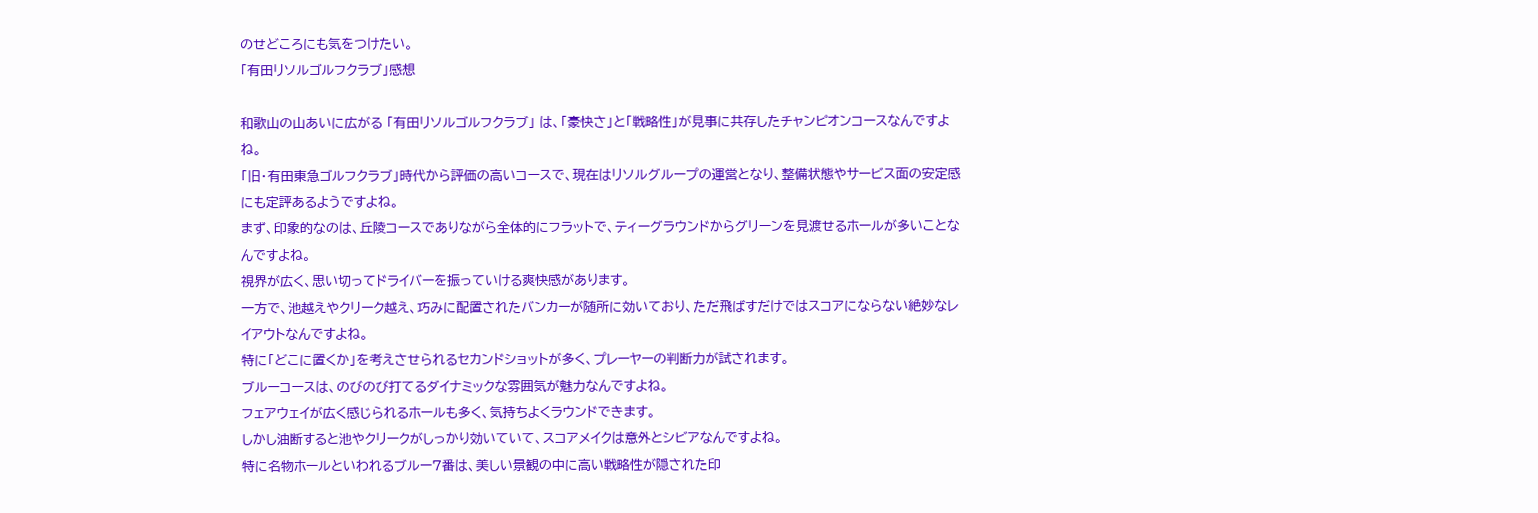のせどころにも気をつけたい。
「有田リソルゴルフクラブ」感想

和歌山の山あいに広がる 「有田リソルゴルフクラブ」 は、「豪快さ」と「戦略性」が見事に共存したチャンピオンコースなんですよね。
「旧・有田東急ゴルフクラブ」時代から評価の高いコースで、現在はリソルグループの運営となり、整備状態やサービス面の安定感にも定評あるようですよね。
まず、印象的なのは、丘陵コースでありながら全体的にフラットで、ティーグラウンドからグリーンを見渡せるホールが多いことなんですよね。
視界が広く、思い切ってドライバーを振っていける爽快感があります。
一方で、池越えやクリーク越え、巧みに配置されたバンカーが随所に効いており、ただ飛ばすだけではスコアにならない絶妙なレイアウトなんですよね。
特に「どこに置くか」を考えさせられるセカンドショットが多く、プレーヤーの判断力が試されます。
ブルーコースは、のびのび打てるダイナミックな雰囲気が魅力なんですよね。
フェアウェイが広く感じられるホールも多く、気持ちよくラウンドできます。
しかし油断すると池やクリークがしっかり効いていて、スコアメイクは意外とシビアなんですよね。
特に名物ホールといわれるブルー7番は、美しい景観の中に高い戦略性が隠された印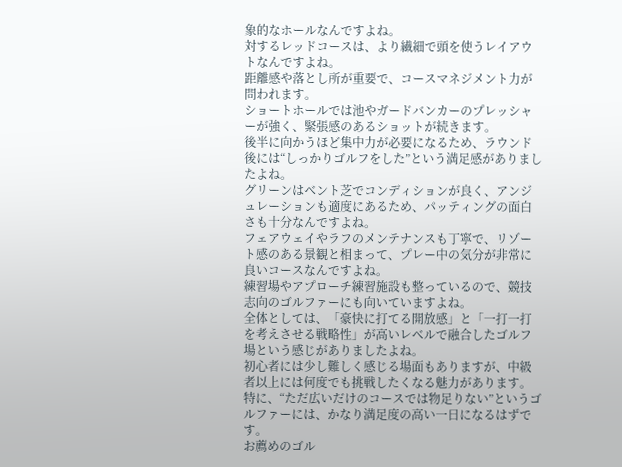象的なホールなんですよね。
対するレッドコースは、より繊細で頭を使うレイアウトなんですよね。
距離感や落とし所が重要で、コースマネジメント力が問われます。
ショートホールでは池やガードバンカーのプレッシャーが強く、緊張感のあるショットが続きます。
後半に向かうほど集中力が必要になるため、ラウンド後には“しっかりゴルフをした”という満足感がありましたよね。
グリーンはベント芝でコンディションが良く、アンジュレーションも適度にあるため、パッティングの面白さも十分なんですよね。
フェアウェイやラフのメンテナンスも丁寧で、リゾート感のある景観と相まって、プレー中の気分が非常に良いコースなんですよね。
練習場やアプローチ練習施設も整っているので、競技志向のゴルファーにも向いていますよね。
全体としては、「豪快に打てる開放感」と「一打一打を考えさせる戦略性」が高いレベルで融合したゴルフ場という感じがありましたよね。
初心者には少し難しく感じる場面もありますが、中級者以上には何度でも挑戦したくなる魅力があります。
特に、“ただ広いだけのコースでは物足りない”というゴルファーには、かなり満足度の高い一日になるはずです。
お薦めのゴル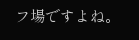フ場ですよね。